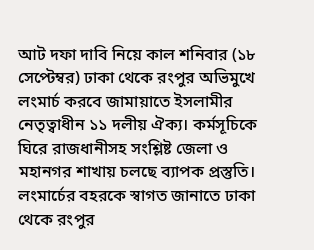আট দফা দাবি নিয়ে কাল শনিবার (১৮ সেপ্টেম্বর) ঢাকা থেকে রংপুর অভিমুখে লংমার্চ করবে জামায়াতে ইসলামীর নেতৃত্বাধীন ১১ দলীয় ঐক্য। কর্মসূচিকে ঘিরে রাজধানীসহ সংশ্লিষ্ট জেলা ও মহানগর শাখায় চলছে ব্যাপক প্রস্তুতি।
লংমার্চের বহরকে স্বাগত জানাতে ঢাকা থেকে রংপুর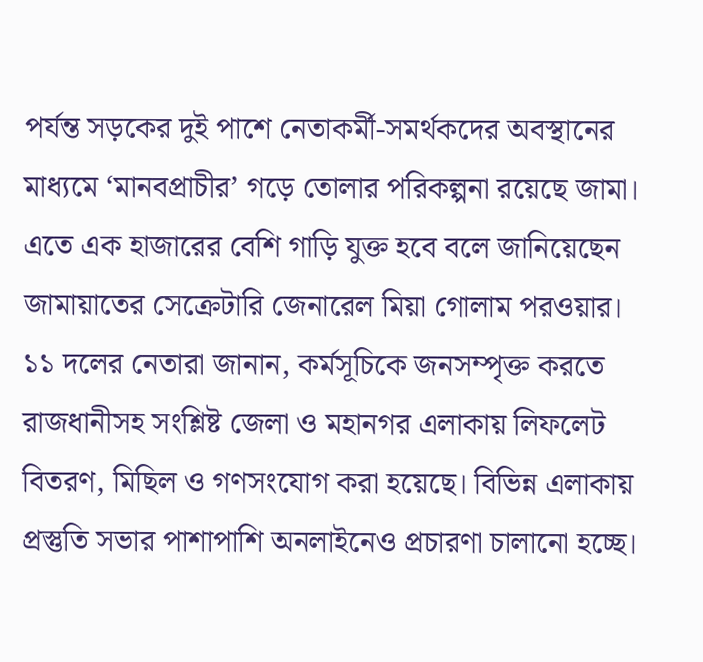পর্যন্ত সড়কের দুই পাশে নেতাকর্মী-সমর্থকদের অবস্থানের মাধ্যমে ‘মানবপ্রাচীর’ গড়ে তোলার পরিকল্পনা রয়েছে জামা। এতে এক হাজারের বেশি গাড়ি যুক্ত হবে বলে জানিয়েছেন জামায়াতের সেক্রেটারি জেনারেল মিয়া গোলাম পরওয়ার।
১১ দলের নেতারা জানান, কর্মসূচিকে জনসম্পৃক্ত করতে রাজধানীসহ সংশ্লিষ্ট জেলা ও মহানগর এলাকায় লিফলেট বিতরণ, মিছিল ও গণসংযোগ করা হয়েছে। বিভিন্ন এলাকায় প্রস্তুতি সভার পাশাপাশি অনলাইনেও প্রচারণা চালানো হচ্ছে।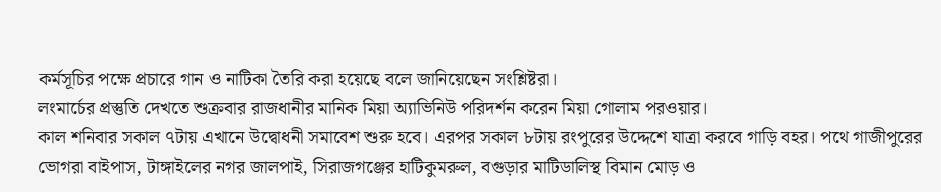কর্মসূচির পক্ষে প্রচারে গান ও নাটিকা তৈরি করা হয়েছে বলে জানিয়েছেন সংশ্লিষ্টরা।
লংমার্চের প্রস্তুতি দেখতে শুক্রবার রাজধানীর মানিক মিয়া অ্যাভিনিউ পরিদর্শন করেন মিয়া গোলাম পরওয়ার।
কাল শনিবার সকাল ৭টায় এখানে উদ্বোধনী সমাবেশ শুরু হবে। এরপর সকাল ৮টায় রংপুরের উদ্দেশে যাত্রা করবে গাড়ি বহর। পথে গাজীপুরের ভোগরা বাইপাস, টাঙ্গাইলের নগর জালপাই, সিরাজগঞ্জের হাটিকুমরুল, বগুড়ার মাটিডালিস্থ বিমান মোড় ও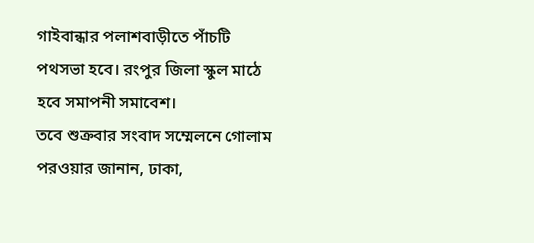গাইবান্ধার পলাশবাড়ীতে পাঁচটি পথসভা হবে। রংপুর জিলা স্কুল মাঠে হবে সমাপনী সমাবেশ।
তবে শুক্রবার সংবাদ সম্মেলনে গোলাম পরওয়ার জানান, ঢাকা,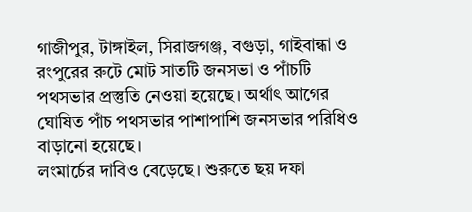গাজীপুর, টাঙ্গাইল, সিরাজগঞ্জ, বগুড়া, গাইবান্ধা ও রংপুরের রুটে মোট সাতটি জনসভা ও পাঁচটি পথসভার প্রস্তুতি নেওয়া হয়েছে। অর্থাৎ আগের ঘোষিত পাঁচ পথসভার পাশাপাশি জনসভার পরিধিও বাড়ানো হয়েছে।
লংমার্চের দাবিও বেড়েছে। শুরুতে ছয় দফা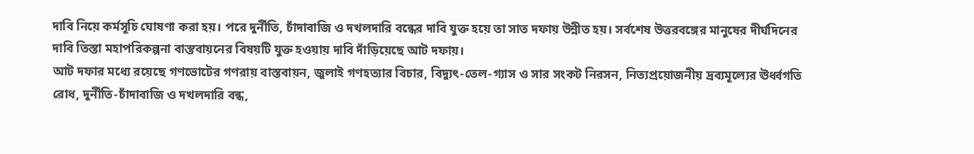দাবি নিয়ে কর্মসূচি ঘোষণা করা হয়। পরে দুর্নীতি, চাঁদাবাজি ও দখলদারি বন্ধের দাবি যুক্ত হয়ে তা সাত দফায় উন্নীত হয়। সর্বশেষ উত্তরবঙ্গের মানুষের দীর্ঘদিনের দাবি তিস্তা মহাপরিকল্পনা বাস্তবায়নের বিষয়টি যুক্ত হওয়ায় দাবি দাঁড়িয়েছে আট দফায়।
আট দফার মধ্যে রয়েছে গণভোটের গণরায় বাস্তবায়ন, জুলাই গণহত্যার বিচার, বিদ্যুৎ-তেল-গ্যাস ও সার সংকট নিরসন, নিত্যপ্রয়োজনীয় দ্রব্যমূল্যের ঊর্ধ্বগতি রোধ, দুর্নীতি-চাঁদাবাজি ও দখলদারি বন্ধ,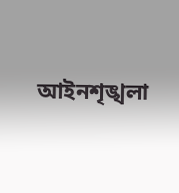আইনশৃঙ্খলা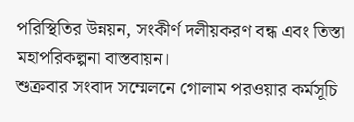পরিস্থিতির উন্নয়ন, সংকীর্ণ দলীয়করণ বন্ধ এবং তিস্তা মহাপরিকল্পনা বাস্তবায়ন।
শুক্রবার সংবাদ সম্মেলনে গোলাম পরওয়ার কর্মসূচি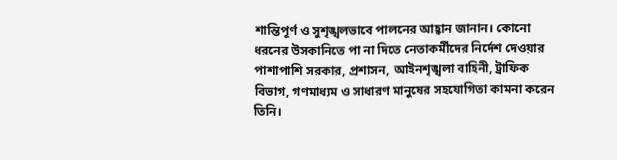শান্তিপূর্ণ ও সুশৃঙ্খলভাবে পালনের আহ্বান জানান। কোনো ধরনের উসকানিতে পা না দিতে নেতাকর্মীদের নির্দেশ দেওয়ার পাশাপাশি সরকার, প্রশাসন, আইনশৃঙ্খলা বাহিনী, ট্রাফিক বিভাগ, গণমাধ্যম ও সাধারণ মানুষের সহযোগিতা কামনা করেন তিনি।